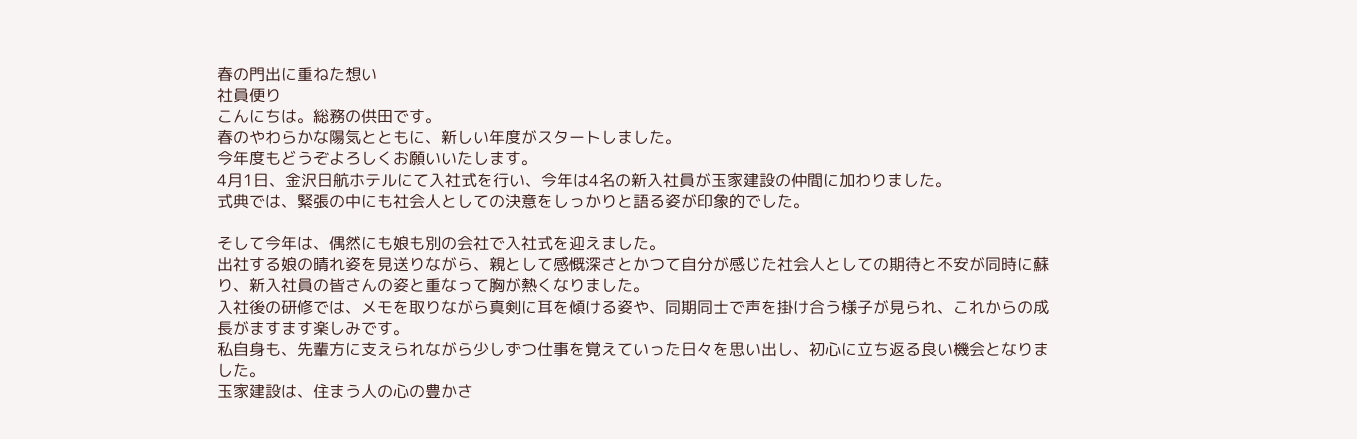春の門出に重ねた想い
社員便り
こんにちは。総務の供田です。
春のやわらかな陽気とともに、新しい年度がスタートしました。
今年度もどうぞよろしくお願いいたします。
4月1日、金沢日航ホテルにて入社式を行い、今年は4名の新入社員が玉家建設の仲間に加わりました。
式典では、緊張の中にも社会人としての決意をしっかりと語る姿が印象的でした。

そして今年は、偶然にも娘も別の会社で入社式を迎えました。
出社する娘の晴れ姿を見送りながら、親として感慨深さとかつて自分が感じた社会人としての期待と不安が同時に蘇り、新入社員の皆さんの姿と重なって胸が熱くなりました。
入社後の研修では、メモを取りながら真剣に耳を傾ける姿や、同期同士で声を掛け合う様子が見られ、これからの成長がますます楽しみです。
私自身も、先輩方に支えられながら少しずつ仕事を覚えていった日々を思い出し、初心に立ち返る良い機会となりました。
玉家建設は、住まう人の心の豊かさ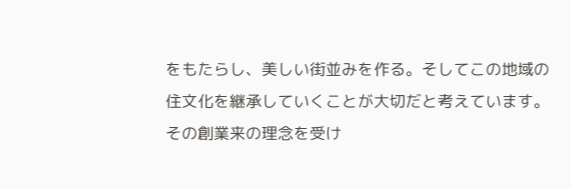をもたらし、美しい街並みを作る。そしてこの地域の住文化を継承していくことが大切だと考えています。
その創業来の理念を受け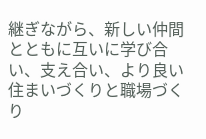継ぎながら、新しい仲間とともに互いに学び合い、支え合い、より良い住まいづくりと職場づくり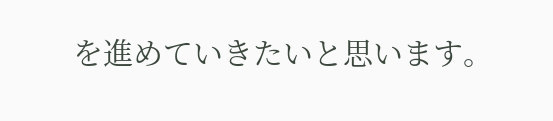を進めていきたいと思います。